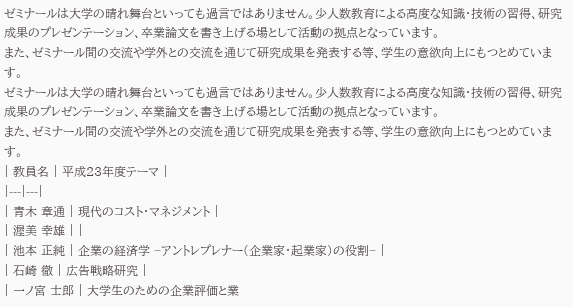ゼミナールは大学の晴れ舞台といっても過言ではありません。少人数教育による高度な知識・技術の習得、研究成果のプレゼンテーション、卒業論文を書き上げる場として活動の拠点となっています。
また、ゼミナール間の交流や学外との交流を通じて研究成果を発表する等、学生の意欲向上にもつとめています。
ゼミナールは大学の晴れ舞台といっても過言ではありません。少人数教育による高度な知識・技術の習得、研究成果のプレゼンテーション、卒業論文を書き上げる場として活動の拠点となっています。
また、ゼミナール間の交流や学外との交流を通じて研究成果を発表する等、学生の意欲向上にもつとめています。
| 教員名 | 平成23年度テーマ |
|---|---|
| 青木 章通 | 現代のコスト・マネジメント |
| 渥美 幸雄 | |
| 池本 正純 | 企業の経済学 −アントレプレナー(企業家・起業家)の役割− |
| 石崎 徹 | 広告戦略研究 |
| 一ノ宮 士郎 | 大学生のための企業評価と業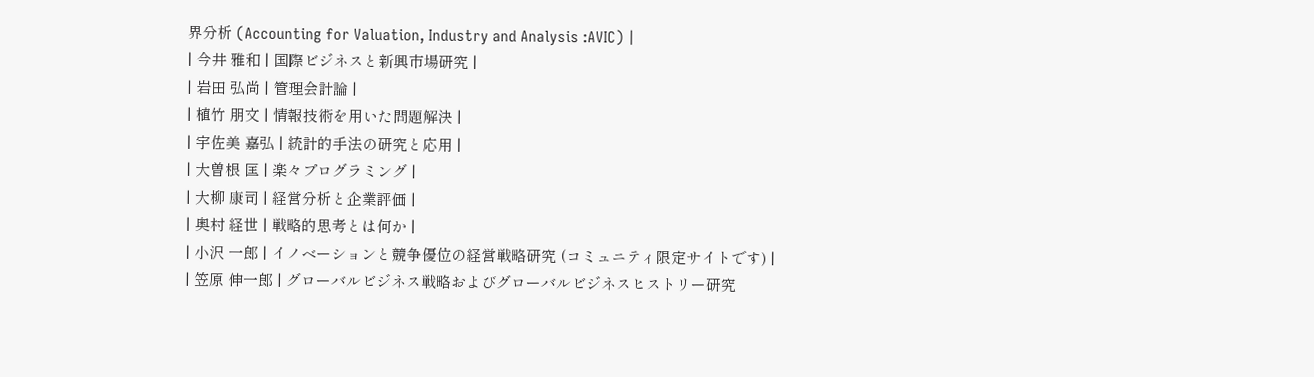界分析 (Accounting for Valuation, Industry and Analysis :AVIC) |
| 今井 雅和 | 国際ビジネスと新興市場研究 |
| 岩田 弘尚 | 管理会計論 |
| 植竹 朋文 | 情報技術を用いた問題解決 |
| 宇佐美 嘉弘 | 統計的手法の研究と応用 |
| 大曽根 匡 | 楽々プログラミング |
| 大柳 康司 | 経営分析と企業評価 |
| 奥村 経世 | 戦略的思考とは何か |
| 小沢 一郎 | イノベーションと競争優位の経営戦略研究 (コミュニティ限定サイトです) |
| 笠原 伸一郎 | グローバルビジネス戦略およびグローバルビジネスヒストリー研究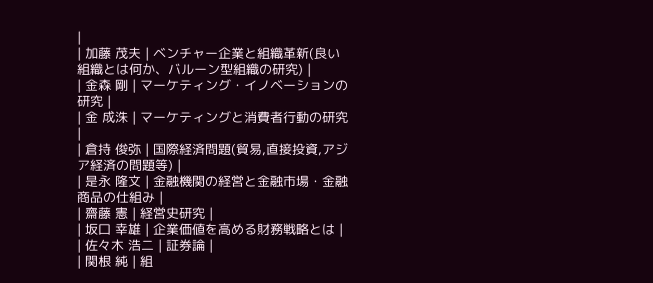|
| 加藤 茂夫 | ベンチャー企業と組織革新(良い組織とは何か、バルーン型組織の研究) |
| 金森 剛 | マーケティング・イノベーションの研究 |
| 金 成洙 | マーケティングと消費者行動の研究 |
| 倉持 俊弥 | 国際経済問題(貿易,直接投資,アジア経済の問題等) |
| 是永 隆文 | 金融機関の経営と金融市場・金融商品の仕組み |
| 齋藤 憲 | 経営史研究 |
| 坂口 幸雄 | 企業価値を高める財務戦略とは |
| 佐々木 浩二 | 証券論 |
| 関根 純 | 組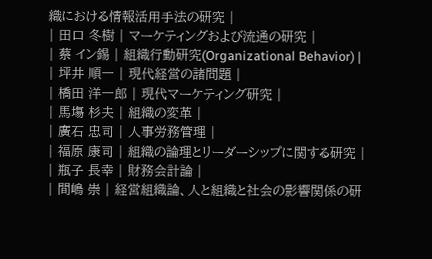織における情報活用手法の研究 |
| 田口 冬樹 | マーケティングおよび流通の研究 |
| 蔡 イン錫 | 組織行動研究(Organizational Behavior) |
| 坪井 順一 | 現代経営の諸問題 |
| 橋田 洋一郎 | 現代マーケティング研究 |
| 馬塲 杉夫 | 組織の変革 |
| 廣石 忠司 | 人事労務管理 |
| 福原 康司 | 組織の論理とリーダーシップに関する研究 |
| 瓶子 長幸 | 財務会計論 |
| 間嶋 崇 | 経営組織論、人と組織と社会の影響関係の研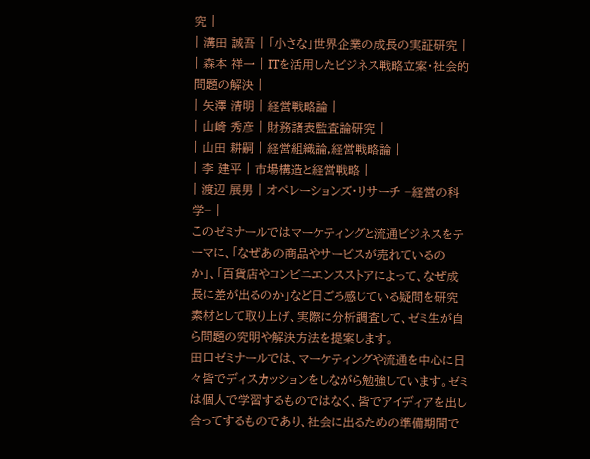究 |
| 溝田 誠吾 | 「小さな」世界企業の成長の実証研究 |
| 森本 祥一 | ITを活用したビジネス戦略立案・社会的問題の解決 |
| 矢澤 清明 | 経営戦略論 |
| 山崎 秀彦 | 財務諸表監査論研究 |
| 山田 耕嗣 | 経営組織論,経営戦略論 |
| 李 建平 | 市場構造と経営戦略 |
| 渡辺 展男 | オペレーションズ・リサーチ −経営の科学− |
このゼミナールではマーケティングと流通ビジネスをテーマに、「なぜあの商品やサービスが売れているのか」、「百貨店やコンビニエンスストアによって、なぜ成長に差が出るのか」など日ごろ感じている疑問を研究素材として取り上げ、実際に分析調査して、ゼミ生が自ら問題の究明や解決方法を提案します。
田口ゼミナールでは、マーケティングや流通を中心に日々皆でディスカッションをしながら勉強しています。ゼミは個人で学習するものではなく、皆でアイディアを出し合ってするものであり、社会に出るための準備期間で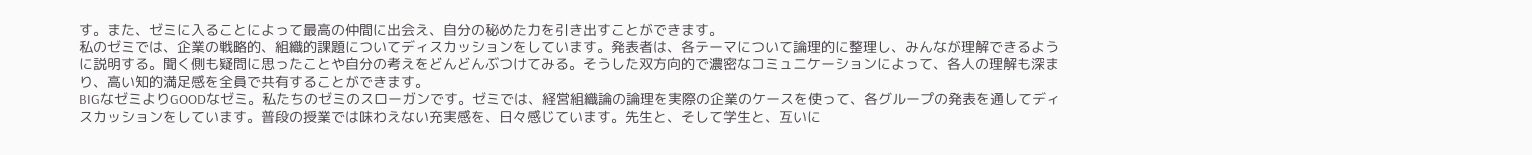す。また、ゼミに入ることによって最高の仲間に出会え、自分の秘めた力を引き出すことができます。
私のゼミでは、企業の戦略的、組織的課題についてディスカッションをしています。発表者は、各テーマについて論理的に整理し、みんなが理解できるように説明する。聞く側も疑問に思ったことや自分の考えをどんどんぶつけてみる。そうした双方向的で濃密なコミュニケーションによって、各人の理解も深まり、高い知的満足感を全員で共有することができます。
BIGなゼミよりGOODなゼミ。私たちのゼミのスローガンです。ゼミでは、経営組織論の論理を実際の企業のケースを使って、各グループの発表を通してディスカッションをしています。普段の授業では味わえない充実感を、日々感じています。先生と、そして学生と、互いに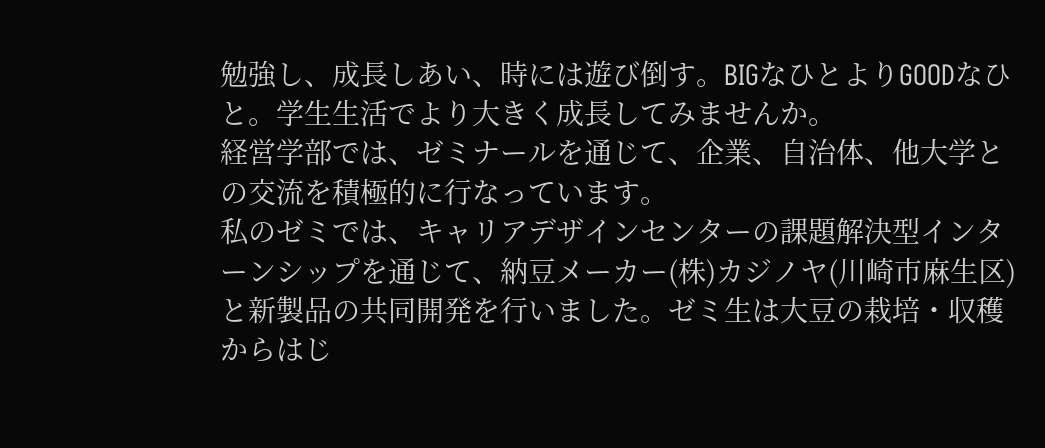勉強し、成長しあい、時には遊び倒す。BIGなひとよりGOODなひと。学生生活でより大きく成長してみませんか。
経営学部では、ゼミナールを通じて、企業、自治体、他大学との交流を積極的に行なっています。
私のゼミでは、キャリアデザインセンターの課題解決型インターンシップを通じて、納豆メーカー(株)カジノヤ(川崎市麻生区)と新製品の共同開発を行いました。ゼミ生は大豆の栽培・収穫からはじ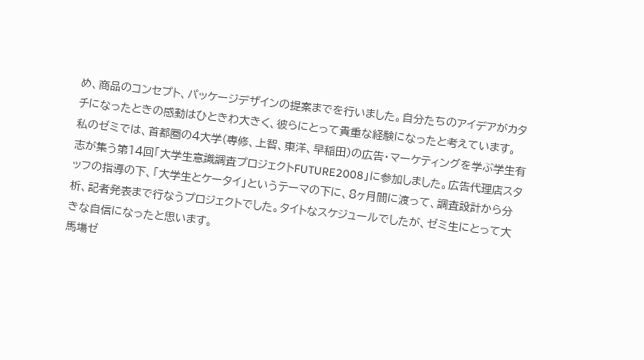め、商品のコンセプト、パッケージデザインの提案までを行いました。自分たちのアイデアがカタチになったときの感動はひときわ大きく、彼らにとって貴重な経験になったと考えています。
私のゼミでは、首都圏の4大学(専修、上智、東洋、早稲田)の広告・マーケティングを学ぶ学生有志が集う第14回「大学生意識調査プロジェクトFUTURE2008」に参加しました。広告代理店スタッフの指導の下、「大学生とケータイ」というテーマの下に、8ヶ月間に渡って、調査設計から分析、記者発表まで行なうプロジェクトでした。タイトなスケジュールでしたが、ゼミ生にとって大きな自信になったと思います。
馬塲ゼ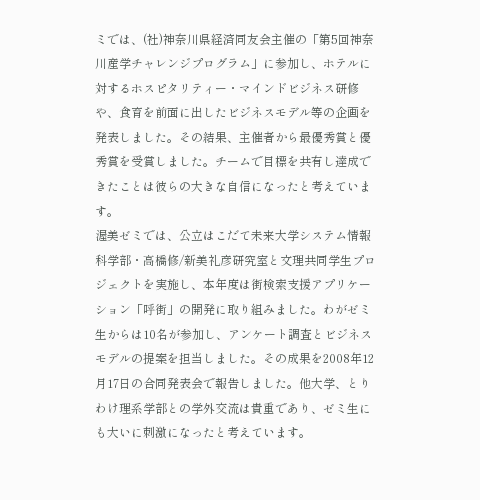ミでは、(社)神奈川県経済同友会主催の「第5回神奈川産学チャレンジプログラム」に参加し、ホテルに対するホスピタリティー・マインドビジネス研修や、食育を前面に出したビジネスモデル等の企画を発表しました。その結果、主催者から最優秀賞と優秀賞を受賞しました。チームで目標を共有し達成できたことは彼らの大きな自信になったと考えています。
渥美ゼミでは、公立はこだて未来大学システム情報科学部・高橋修/新美礼彦研究室と文理共同学生プロジェクトを実施し、本年度は街検索支援アプリケーション「呼街」の開発に取り組みました。わがゼミ生からは10名が参加し、アンケート調査とビジネスモデルの提案を担当しました。その成果を2008年12月17日の合同発表会で報告しました。他大学、とりわけ理系学部との学外交流は貴重であり、ゼミ生にも大いに刺激になったと考えています。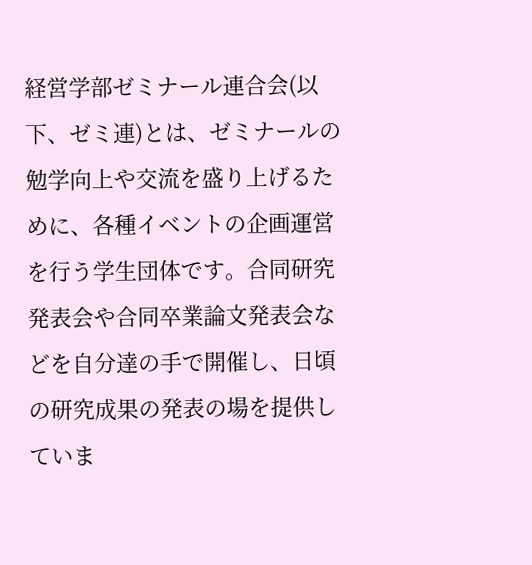経営学部ゼミナール連合会(以下、ゼミ連)とは、ゼミナールの勉学向上や交流を盛り上げるために、各種イベントの企画運営を行う学生団体です。合同研究発表会や合同卒業論文発表会などを自分達の手で開催し、日頃の研究成果の発表の場を提供していま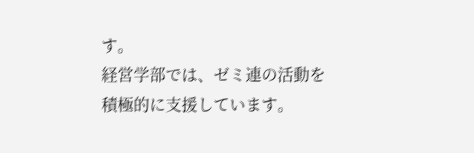す。
経営学部では、ゼミ連の活動を積極的に支援しています。